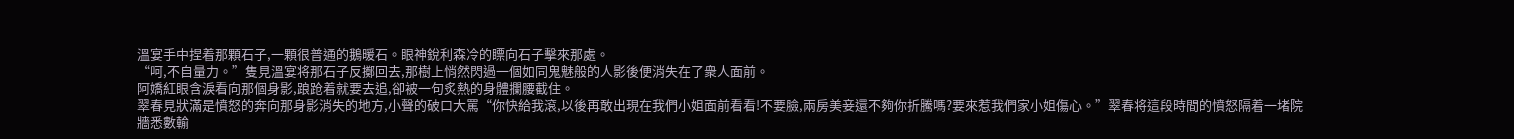溫宴手中捏着那顆石子,一顆很普通的鵝暖石。眼神銳利森冷的瞟向石子擊來那處。
“呵,不自量力。”隻見溫宴将那石子反擲回去,那樹上悄然閃過一個如同鬼魅般的人影後便消失在了衆人面前。
阿嬌紅眼含淚看向那個身影,踉跄着就要去追,卻被一句炙熱的身體攔腰截住。
翠春見狀滿是憤怒的奔向那身影消失的地方,小聲的破口大罵“你快給我滾,以後再敢出現在我們小姐面前看看!不要臉,兩房美妾還不夠你折騰嗎?要來惹我們家小姐傷心。”翠春将這段時間的憤怒隔着一堵院牆悉數輸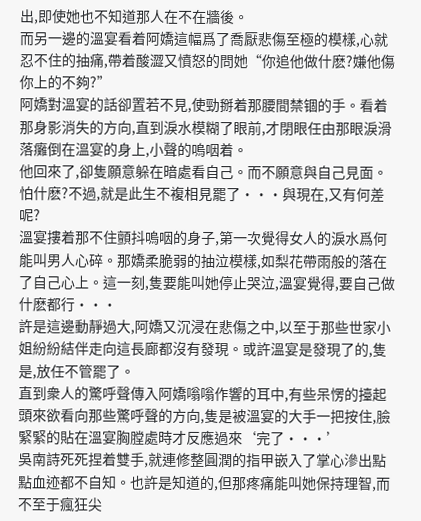出,即使她也不知道那人在不在牆後。
而另一邊的溫宴看着阿嬌這幅爲了喬厭悲傷至極的模樣,心就忍不住的抽痛,帶着酸澀又憤怒的問她“你追他做什麽?嫌他傷你上的不夠?”
阿嬌對溫宴的話卻置若不見,使勁掰着那腰間禁锢的手。看着那身影消失的方向,直到淚水模糊了眼前,才閉眼任由那眼淚滑落癱倒在溫宴的身上,小聲的嗚咽着。
他回來了,卻隻願意躲在暗處看自己。而不願意與自己見面。
怕什麽?不過,就是此生不複相見罷了···與現在,又有何差呢?
溫宴摟着那不住顫抖嗚咽的身子,第一次覺得女人的淚水爲何能叫男人心碎。那嬌柔脆弱的抽泣模樣,如梨花帶雨般的落在了自己心上。這一刻,隻要能叫她停止哭泣,溫宴覺得,要自己做什麽都行···
許是這邊動靜過大,阿嬌又沉浸在悲傷之中,以至于那些世家小姐紛紛結伴走向這長廊都沒有發現。或許溫宴是發現了的,隻是,放任不管罷了。
直到衆人的驚呼聲傳入阿嬌嗡嗡作響的耳中,有些呆愣的擡起頭來欲看向那些驚呼聲的方向,隻是被溫宴的大手一把按住,臉緊緊的貼在溫宴胸膛處時才反應過來‘完了···’
吳南詩死死捏着雙手,就連修整圓潤的指甲嵌入了掌心滲出點點血迹都不自知。也許是知道的,但那疼痛能叫她保持理智,而不至于瘋狂尖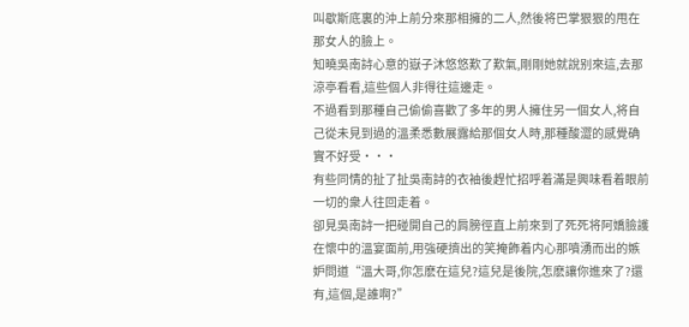叫歇斯底裏的沖上前分來那相擁的二人,然後将巴掌狠狠的甩在那女人的臉上。
知曉吳南詩心意的嶽子沐悠悠歎了歎氣,剛剛她就說别來這,去那涼亭看看,這些個人非得往這邊走。
不過看到那種自己偷偷喜歡了多年的男人擁住另一個女人,将自己從未見到過的溫柔悉數展露給那個女人時,那種酸澀的感覺确實不好受···
有些同情的扯了扯吳南詩的衣袖後趕忙招呼着滿是興味看着眼前一切的衆人往回走着。
卻見吳南詩一把碰開自己的肩膀徑直上前來到了死死将阿嬌臉護在懷中的溫宴面前,用強硬擠出的笑掩飾着内心那噴湧而出的嫉妒問道“溫大哥,你怎麽在這兒?這兒是後院,怎麽讓你進來了?還有,這個,是誰啊?”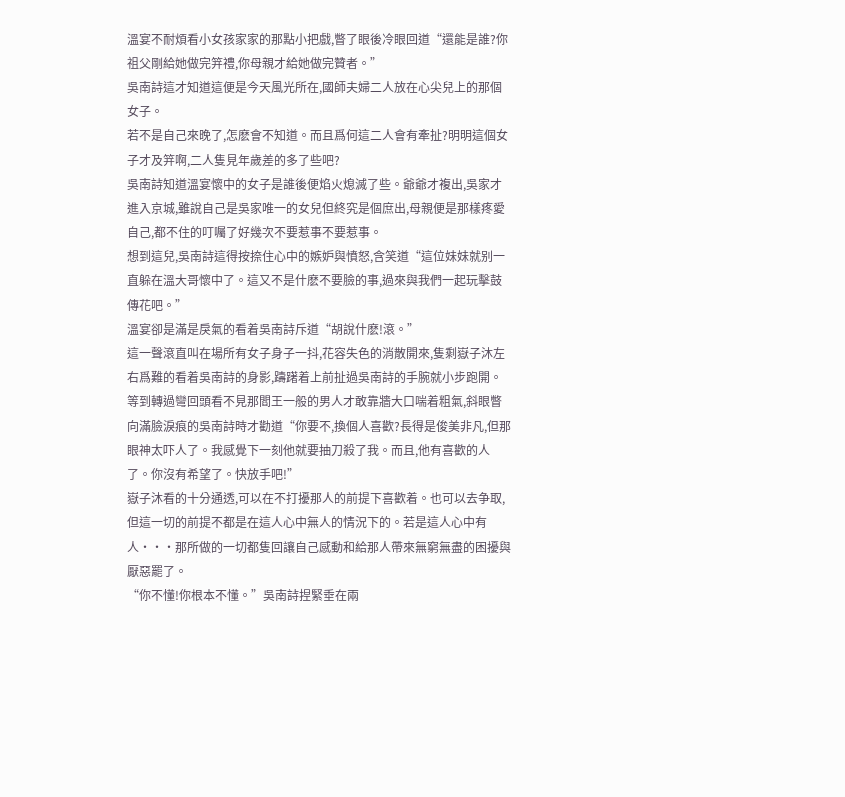溫宴不耐煩看小女孩家家的那點小把戲,瞥了眼後冷眼回道“還能是誰?你祖父剛給她做完笄禮,你母親才給她做完贊者。”
吳南詩這才知道這便是今天風光所在,國師夫婦二人放在心尖兒上的那個女子。
若不是自己來晚了,怎麽會不知道。而且爲何這二人會有牽扯?明明這個女子才及笄啊,二人隻見年歲差的多了些吧?
吳南詩知道溫宴懷中的女子是誰後便焰火熄滅了些。爺爺才複出,吳家才進入京城,雖說自己是吳家唯一的女兒但終究是個庶出,母親便是那樣疼愛自己,都不住的叮囑了好幾次不要惹事不要惹事。
想到這兒,吳南詩這得按捺住心中的嫉妒與憤怒,含笑道“這位妹妹就别一直躲在溫大哥懷中了。這又不是什麽不要臉的事,過來與我們一起玩擊鼓傳花吧。”
溫宴卻是滿是戾氣的看着吳南詩斥道“胡說什麽!滾。”
這一聲滾直叫在場所有女子身子一抖,花容失色的消散開來,隻剩嶽子沐左右爲難的看着吳南詩的身影,躊躇着上前扯過吳南詩的手腕就小步跑開。
等到轉過彎回頭看不見那閻王一般的男人才敢靠牆大口喘着粗氣,斜眼瞥向滿臉淚痕的吳南詩時才勸道“你要不,換個人喜歡?長得是俊美非凡,但那眼神太吓人了。我感覺下一刻他就要抽刀殺了我。而且,他有喜歡的人了。你沒有希望了。快放手吧!”
嶽子沐看的十分通透,可以在不打擾那人的前提下喜歡着。也可以去争取,但這一切的前提不都是在這人心中無人的情況下的。若是這人心中有人···那所做的一切都隻回讓自己感動和給那人帶來無窮無盡的困擾與厭惡罷了。
“你不懂!你根本不懂。”吳南詩捏緊垂在兩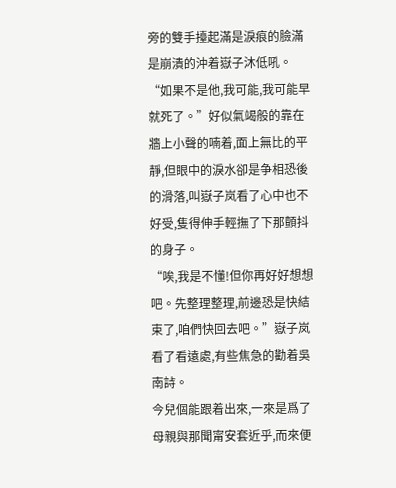旁的雙手擡起滿是淚痕的臉滿是崩潰的沖着嶽子沐低吼。
“如果不是他,我可能,我可能早就死了。”好似氣竭般的靠在牆上小聲的喃着,面上無比的平靜,但眼中的淚水卻是争相恐後的滑落,叫嶽子岚看了心中也不好受,隻得伸手輕撫了下那顫抖的身子。
“唉,我是不懂!但你再好好想想吧。先整理整理,前邊恐是快結束了,咱們快回去吧。”嶽子岚看了看遠處,有些焦急的勸着吳南詩。
今兒個能跟着出來,一來是爲了母親與那聞甯安套近乎,而來便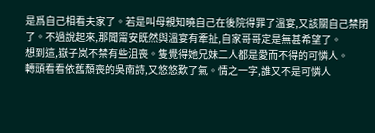是爲自己相看夫家了。若是叫母親知曉自己在後院得罪了溫宴,又該關自己禁閉了。不過說起來,那聞甯安既然與溫宴有牽扯,自家哥哥定是無甚希望了。
想到這,嶽子岚不禁有些沮喪。隻覺得她兄妹二人都是愛而不得的可憐人。
轉頭看看依舊頹喪的吳南詩,又悠悠歎了氣。情之一字,誰又不是可憐人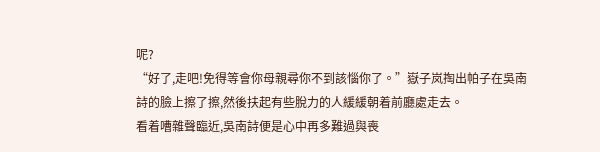呢?
“好了,走吧!免得等會你母親尋你不到該惱你了。”嶽子岚掏出帕子在吳南詩的臉上擦了擦,然後扶起有些脫力的人緩緩朝着前廳處走去。
看着嘈雜聲臨近,吳南詩便是心中再多難過與喪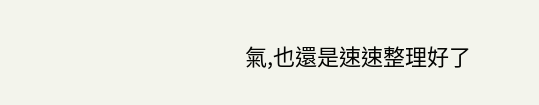氣,也還是速速整理好了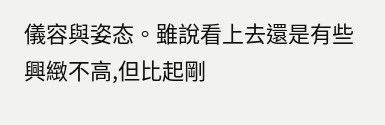儀容與姿态。雖說看上去還是有些興緻不高,但比起剛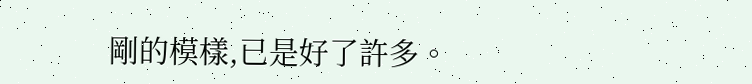剛的模樣,已是好了許多。